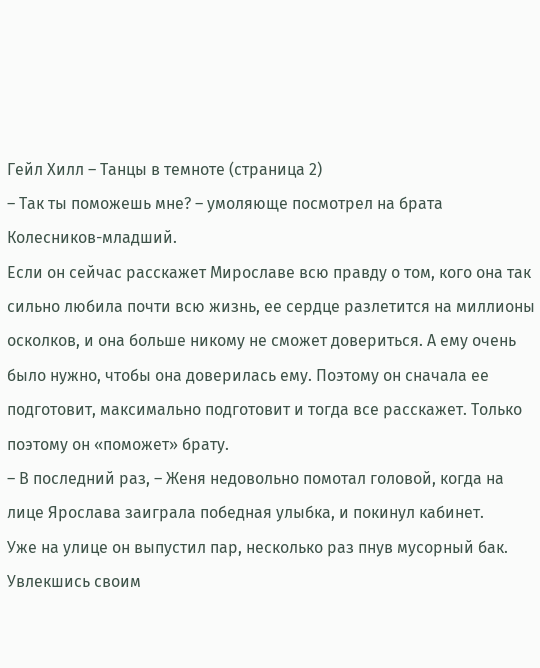Гейл Хилл – Танцы в темноте (страница 2)
– Так ты поможешь мне? – умоляюще посмотрел на брата Колесников-младший.
Если он сейчас расскажет Мирославе всю правду о том, кого она так сильно любила почти всю жизнь, ее сердце разлетится на миллионы осколков, и она больше никому не сможет довериться. А ему очень было нужно, чтобы она доверилась ему. Поэтому он сначала ее подготовит, максимально подготовит и тогда все расскажет. Только поэтому он «поможет» брату.
– В последний раз, – Женя недовольно помотал головой, когда на лице Ярослава заиграла победная улыбка, и покинул кабинет.
Уже на улице он выпустил пар, несколько раз пнув мусорный бак. Увлекшись своим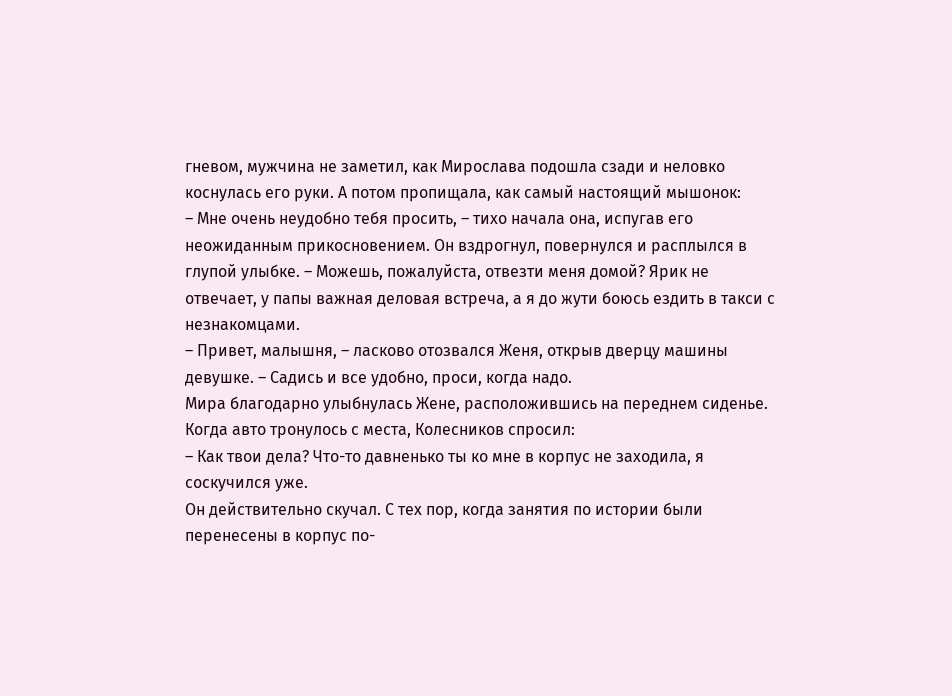гневом, мужчина не заметил, как Мирослава подошла сзади и неловко коснулась его руки. А потом пропищала, как самый настоящий мышонок:
– Мне очень неудобно тебя просить, – тихо начала она, испугав его неожиданным прикосновением. Он вздрогнул, повернулся и расплылся в глупой улыбке. – Можешь, пожалуйста, отвезти меня домой? Ярик не отвечает, у папы важная деловая встреча, а я до жути боюсь ездить в такси с незнакомцами.
– Привет, малышня, – ласково отозвался Женя, открыв дверцу машины девушке. – Садись и все удобно, проси, когда надо.
Мира благодарно улыбнулась Жене, расположившись на переднем сиденье. Когда авто тронулось с места, Колесников спросил:
– Как твои дела? Что-то давненько ты ко мне в корпус не заходила, я соскучился уже.
Он действительно скучал. С тех пор, когда занятия по истории были перенесены в корпус по-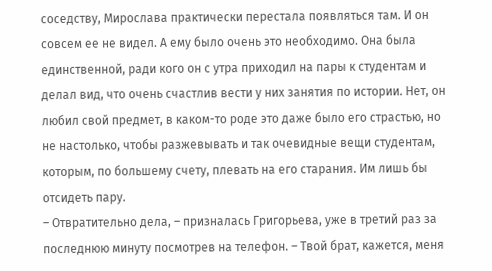соседству, Мирослава практически перестала появляться там. И он совсем ее не видел. А ему было очень это необходимо. Она была единственной, ради кого он с утра приходил на пары к студентам и делал вид, что очень счастлив вести у них занятия по истории. Нет, он любил свой предмет, в каком-то роде это даже было его страстью, но не настолько, чтобы разжевывать и так очевидные вещи студентам, которым, по большему счету, плевать на его старания. Им лишь бы отсидеть пару.
– Отвратительно дела, – призналась Григорьева, уже в третий раз за последнюю минуту посмотрев на телефон. – Твой брат, кажется, меня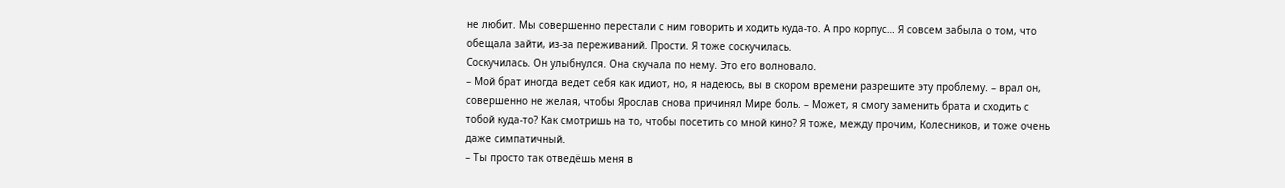не любит. Мы совершенно перестали с ним говорить и ходить куда-то. А про корпус… Я совсем забыла о том, что обещала зайти, из-за переживаний. Прости. Я тоже соскучилась.
Соскучилась. Он улыбнулся. Она скучала по нему. Это его волновало.
– Мой брат иногда ведет себя как идиот, но, я надеюсь, вы в скором времени разрешите эту проблему. – врал он, совершенно не желая, чтобы Ярослав снова причинял Мире боль. – Может, я смогу заменить брата и сходить с тобой куда-то? Как смотришь на то, чтобы посетить со мной кино? Я тоже, между прочим, Колесников, и тоже очень даже симпатичный.
– Ты просто так отведёшь меня в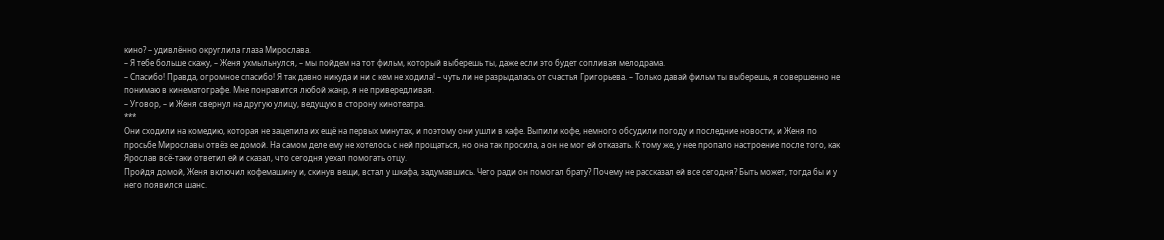кино? – удивлённо округлила глаза Мирослава.
– Я тебе больше скажу, – Женя ухмыльнулся, – мы пойдем на тот фильм, который выберешь ты, даже если это будет сопливая мелодрама.
– Спасибо! Правда, огромное спасибо! Я так давно никуда и ни с кем не ходила! – чуть ли не разрыдалась от счастья Григорьева. – Только давай фильм ты выберешь, я совершенно не понимаю в кинематографе. Мне понравится любой жанр, я не привередливая.
– Уговор, – и Женя свернул на другую улицу, ведущую в сторону кинотеатра.
***
Они сходили на комедию, которая не зацепила их ещё на первых минутах, и поэтому они ушли в кафе. Выпили кофе, немного обсудили погоду и последние новости, и Женя по просьбе Мирославы отвёз ее домой. На самом деле ему не хотелось с ней прощаться, но она так просила, а он не мог ей отказать. К тому же, у нее пропало настроение после того, как Ярослав всё-таки ответил ей и сказал, что сегодня уехал помогать отцу.
Пройдя домой, Женя включил кофемашину и, скинув вещи, встал у шкафа, задумавшись. Чего ради он помогал брату? Почему не рассказал ей все сегодня? Быть может, тогда бы и у него появился шанс.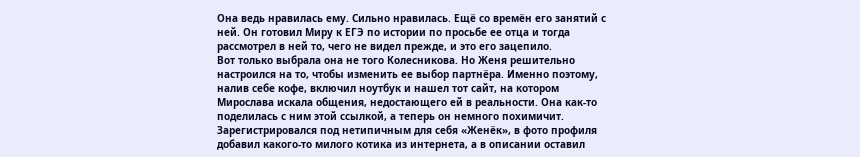Она ведь нравилась ему. Сильно нравилась. Ещё со времён его занятий с ней. Он готовил Миру к ЕГЭ по истории по просьбе ее отца и тогда рассмотрел в ней то, чего не видел прежде, и это его зацепило.
Вот только выбрала она не того Колесникова. Но Женя решительно настроился на то, чтобы изменить ее выбор партнёра. Именно поэтому, налив себе кофе, включил ноутбук и нашел тот сайт, на котором Мирослава искала общения, недостающего ей в реальности. Она как-то поделилась с ним этой ссылкой, а теперь он немного похимичит.
Зарегистрировался под нетипичным для себя «Женёк», в фото профиля добавил какого-то милого котика из интернета, а в описании оставил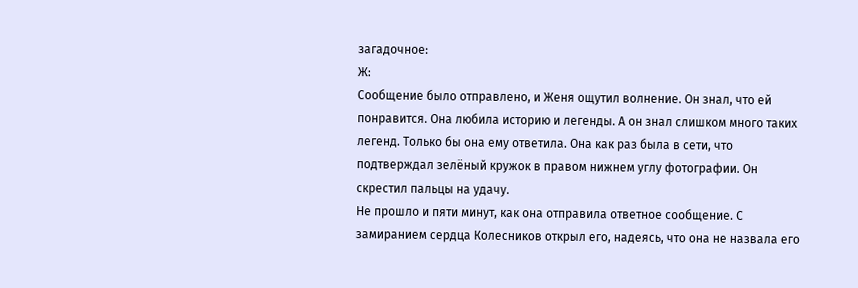загадочное:
Ж:
Сообщение было отправлено, и Женя ощутил волнение. Он знал, что ей понравится. Она любила историю и легенды. А он знал слишком много таких легенд. Только бы она ему ответила. Она как раз была в сети, что подтверждал зелёный кружок в правом нижнем углу фотографии. Он скрестил пальцы на удачу.
Не прошло и пяти минут, как она отправила ответное сообщение. С замиранием сердца Колесников открыл его, надеясь, что она не назвала его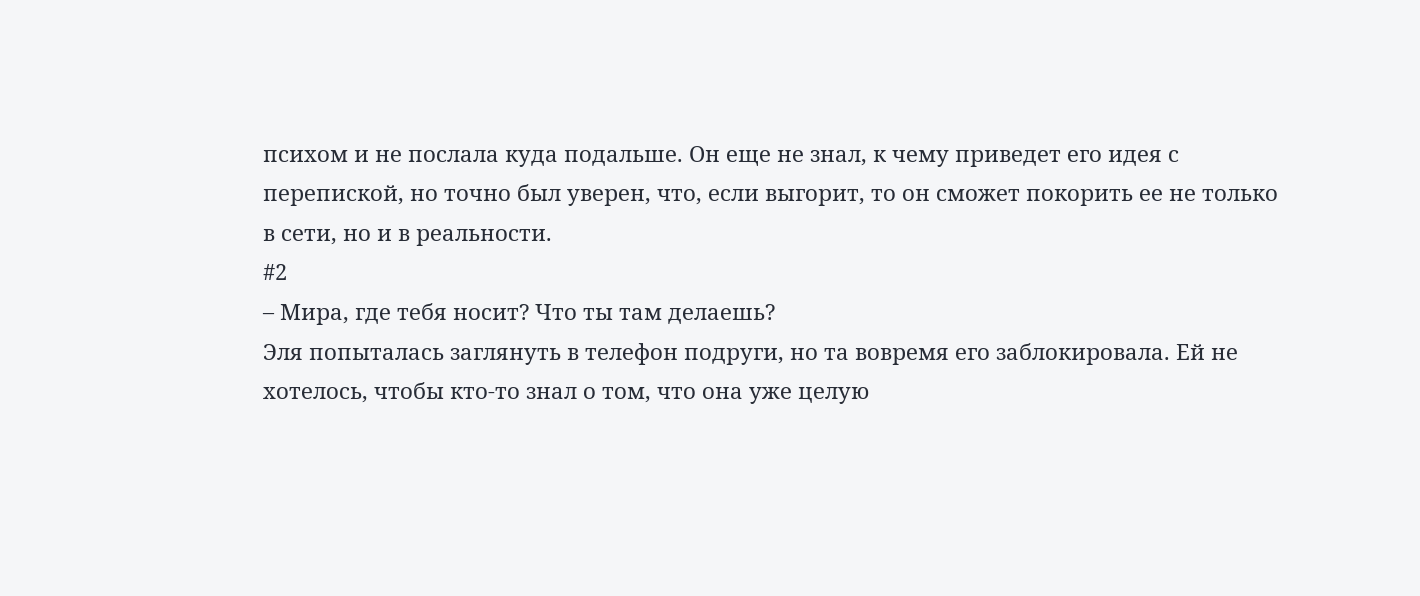психом и не послала куда подальше. Он еще не знал, к чему приведет его идея с перепиской, но точно был уверен, что, если выгорит, то он сможет покорить ее не только в сети, но и в реальности.
#2
– Мира, где тебя носит? Что ты там делаешь?
Эля попыталась заглянуть в телефон подруги, но та вовремя его заблокировала. Ей не хотелось, чтобы кто-то знал о том, что она уже целую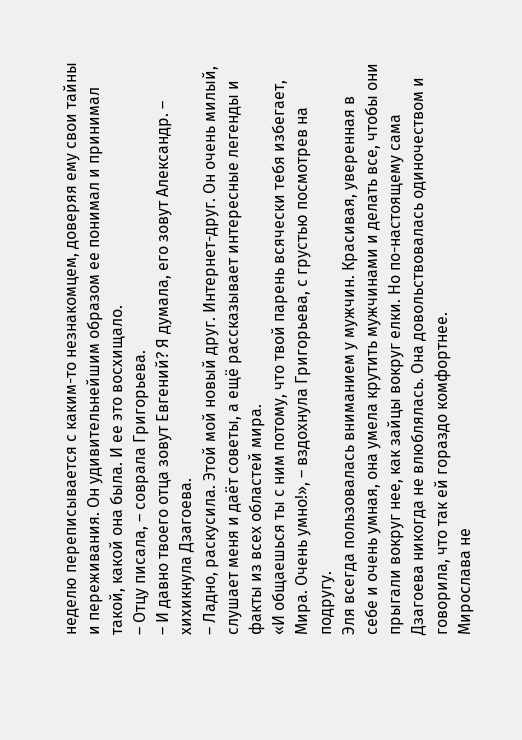неделю переписывается с каким-то незнакомцем, доверяя ему свои тайны и переживания. Он удивительнейшим образом ее понимал и принимал такой, какой она была. И ее это восхищало.
– Отцу писала, – соврала Григорьева.
– И давно твоего отца зовут Евгений? Я думала, его зовут Александр. – хихикнула Дзагоева.
– Ладно, раскусила. Этой мой новый друг. Интернет-друг. Он очень милый, слушает меня и даёт советы, а ещё рассказывает интересные легенды и факты из всех областей мира.
«И общаешься ты с ним потому, что твой парень всячески тебя избегает, Мира. Очень умно!», – вздохнула Григорьева, с грустью посмотрев на подругу.
Эля всегда пользовалась вниманием у мужчин. Красивая, уверенная в себе и очень умная, она умела крутить мужчинами и делать все, чтобы они прыгали вокруг нее, как зайцы вокруг елки. Но по-настоящему сама Дзагоева никогда не влюблялась. Она довольствовалась одиночеством и говорила, что так ей гораздо комфортнее.
Мирослава не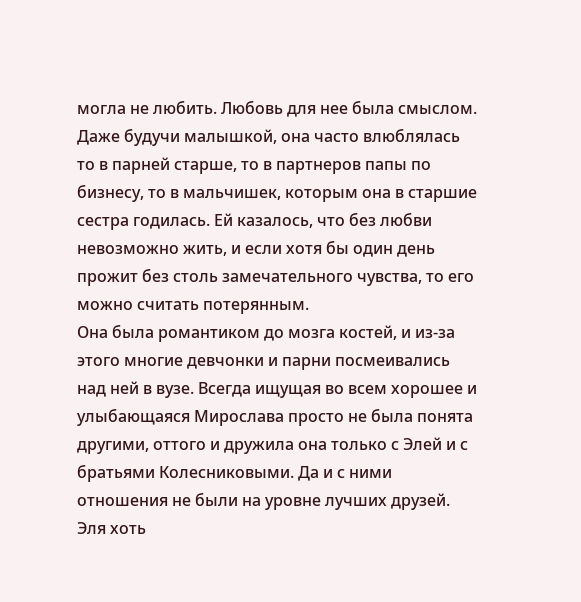могла не любить. Любовь для нее была смыслом. Даже будучи малышкой, она часто влюблялась то в парней старше, то в партнеров папы по бизнесу, то в мальчишек, которым она в старшие сестра годилась. Ей казалось, что без любви невозможно жить, и если хотя бы один день прожит без столь замечательного чувства, то его можно считать потерянным.
Она была романтиком до мозга костей, и из-за этого многие девчонки и парни посмеивались над ней в вузе. Всегда ищущая во всем хорошее и улыбающаяся Мирослава просто не была понята другими, оттого и дружила она только с Элей и с братьями Колесниковыми. Да и с ними отношения не были на уровне лучших друзей.
Эля хоть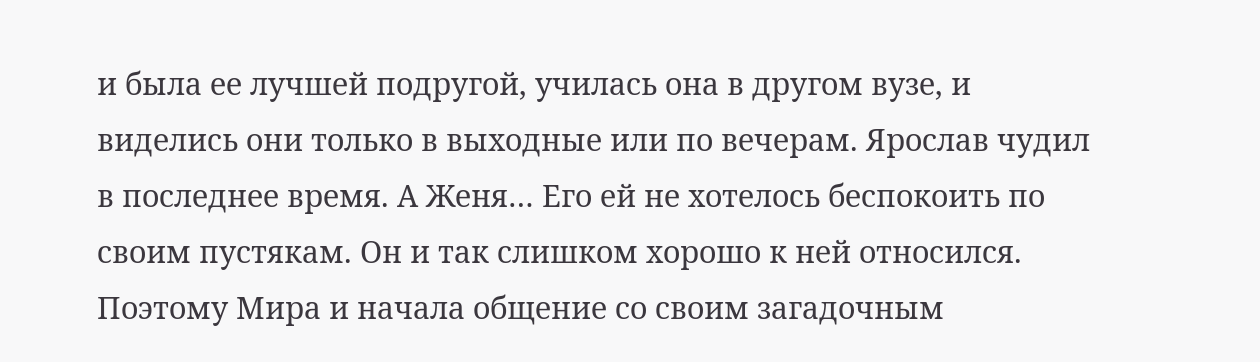и была ее лучшей подругой, училась она в другом вузе, и виделись они только в выходные или по вечерам. Ярослав чудил в последнее время. А Женя… Его ей не хотелось беспокоить по своим пустякам. Он и так слишком хорошо к ней относился. Поэтому Мира и начала общение со своим загадочным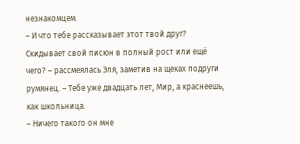незнакомцем.
– И что тебе рассказывает этот твой друг? Скидывает свой писюн в полный рост или ещё чего? – рассмеялась Эля, заметив на щеках подруги румянец. – Тебе уже двадцать лет, Мир, а краснеешь, как школьница.
– Ничего такого он мне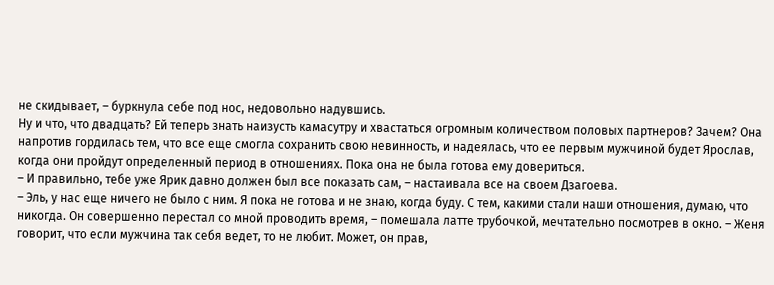не скидывает, – буркнула себе под нос, недовольно надувшись.
Ну и что, что двадцать? Ей теперь знать наизусть камасутру и хвастаться огромным количеством половых партнеров? Зачем? Она напротив гордилась тем, что все еще смогла сохранить свою невинность, и надеялась, что ее первым мужчиной будет Ярослав, когда они пройдут определенный период в отношениях. Пока она не была готова ему довериться.
– И правильно, тебе уже Ярик давно должен был все показать сам, – настаивала все на своем Дзагоева.
– Эль, у нас еще ничего не было с ним. Я пока не готова и не знаю, когда буду. С тем, какими стали наши отношения, думаю, что никогда. Он совершенно перестал со мной проводить время, – помешала латте трубочкой, мечтательно посмотрев в окно. – Женя говорит, что если мужчина так себя ведет, то не любит. Может, он прав,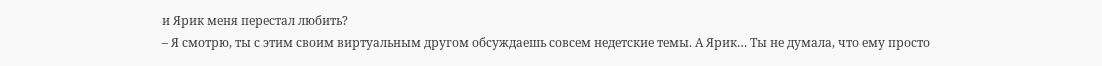и Ярик меня перестал любить?
– Я смотрю, ты с этим своим виртуальным другом обсуждаешь совсем недетские темы. А Ярик… Ты не думала, что ему просто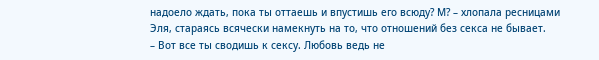надоело ждать, пока ты оттаешь и впустишь его всюду? М? – хлопала ресницами Эля, стараясь всячески намекнуть на то, что отношений без секса не бывает.
– Вот все ты сводишь к сексу. Любовь ведь не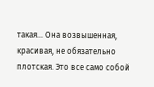такая… Она возвышенная, красивая, не обязательно плотская. Это все само собой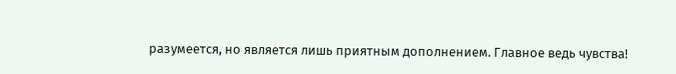разумеется, но является лишь приятным дополнением. Главное ведь чувства!